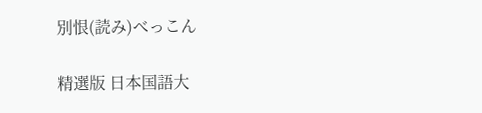別恨(読み)べっこん

精選版 日本国語大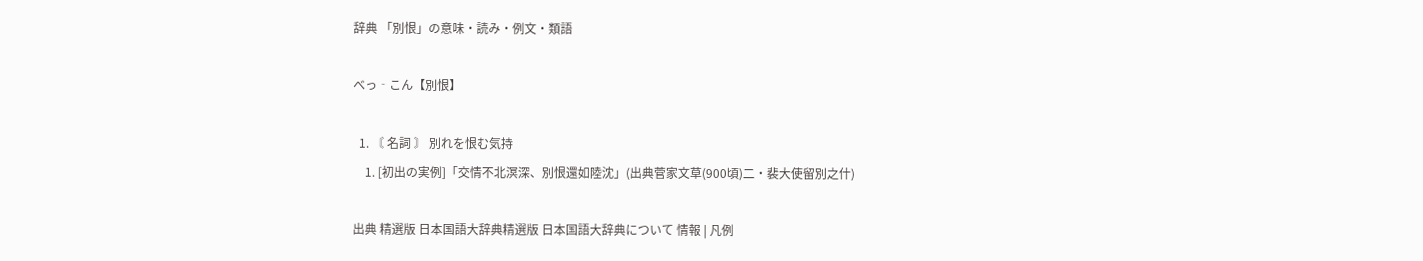辞典 「別恨」の意味・読み・例文・類語

べっ‐こん【別恨】

  1. 〘 名詞 〙 別れを恨む気持
    1. [初出の実例]「交情不北溟深、別恨還如陸沈」(出典菅家文草(900頃)二・裴大使留別之什)

出典 精選版 日本国語大辞典精選版 日本国語大辞典について 情報 | 凡例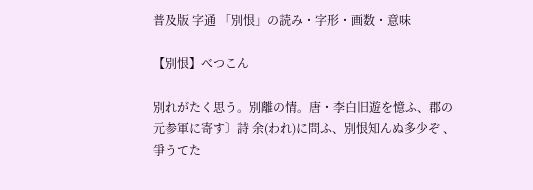普及版 字通 「別恨」の読み・字形・画数・意味

【別恨】べつこん

別れがたく思う。別離の情。唐・李白旧遊を憶ふ、郡の元参軍に寄す〕詩 余(われ)に問ふ、別恨知んぬ多少ぞ 、爭うてた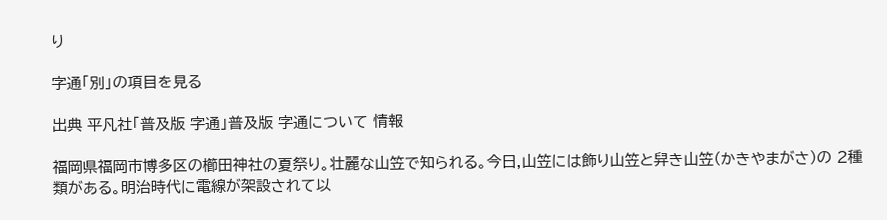り

字通「別」の項目を見る

出典 平凡社「普及版 字通」普及版 字通について 情報

福岡県福岡市博多区の櫛田神社の夏祭り。壮麗な山笠で知られる。今日,山笠には飾り山笠と舁き山笠(かきやまがさ)の 2種類がある。明治時代に電線が架設されて以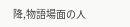降,物語場面の人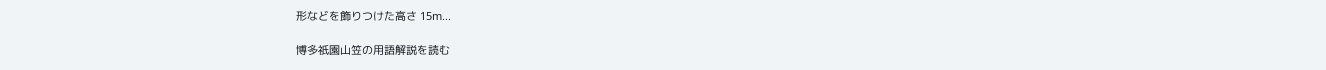形などを飾りつけた高さ 15m...

博多祇園山笠の用語解説を読む